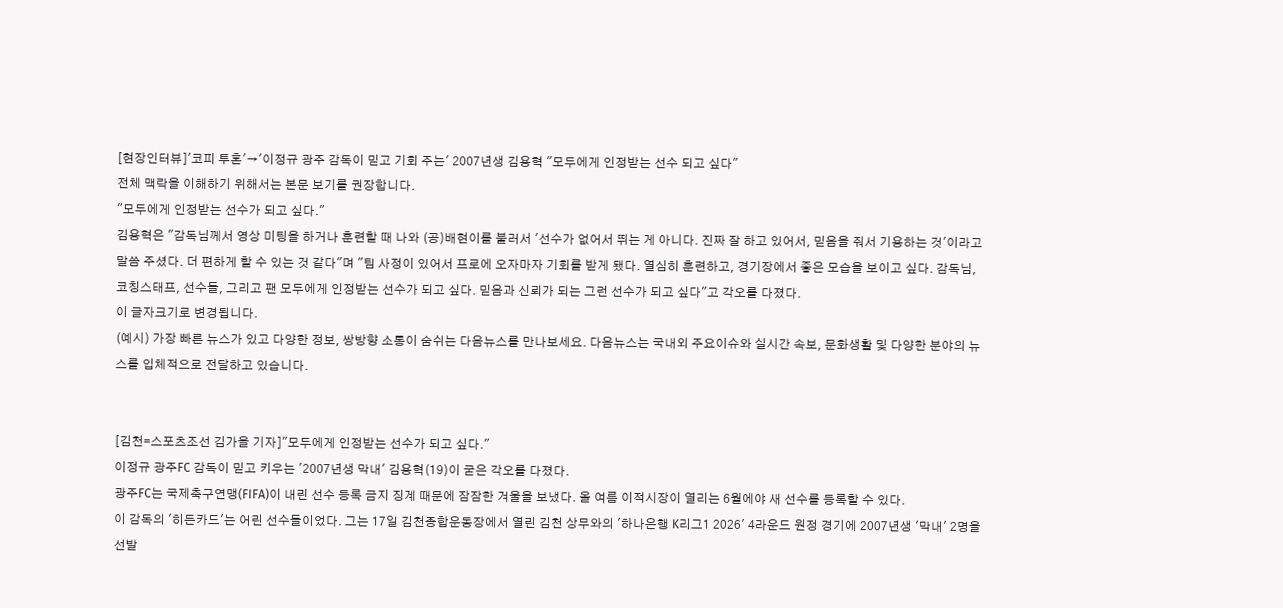[현장인터뷰]'코피 투혼'→'이정규 광주 감독이 믿고 기회 주는' 2007년생 김용혁 "모두에게 인정받는 선수 되고 싶다"
전체 맥락을 이해하기 위해서는 본문 보기를 권장합니다.
"모두에게 인정받는 선수가 되고 싶다."
김용혁은 "감독님께서 영상 미팅을 하거나 훈련할 때 나와 (공)배현이를 불러서 '선수가 없어서 뛰는 게 아니다. 진짜 잘 하고 있어서, 믿음을 줘서 기용하는 것'이라고 말씀 주셨다. 더 편하게 할 수 있는 것 같다"며 "팀 사정이 있어서 프로에 오자마자 기회를 받게 됐다. 열심히 훈련하고, 경기장에서 좋은 모습을 보이고 싶다. 감독님, 코칭스태프, 선수들, 그리고 팬 모두에게 인정받는 선수가 되고 싶다. 믿음과 신뢰가 되는 그런 선수가 되고 싶다"고 각오를 다졌다.
이 글자크기로 변경됩니다.
(예시) 가장 빠른 뉴스가 있고 다양한 정보, 쌍방향 소통이 숨쉬는 다음뉴스를 만나보세요. 다음뉴스는 국내외 주요이슈와 실시간 속보, 문화생활 및 다양한 분야의 뉴스를 입체적으로 전달하고 있습니다.


[김천=스포츠조선 김가을 기자]"모두에게 인정받는 선수가 되고 싶다."
이정규 광주FC 감독이 믿고 키우는 '2007년생 막내' 김용혁(19)이 굳은 각오를 다졌다.
광주FC는 국제축구연맹(FIFA)이 내린 선수 등록 금지 징계 때문에 잠잠한 겨울을 보냈다. 올 여름 이적시장이 열리는 6월에야 새 선수를 등록할 수 있다.
이 감독의 '히든카드'는 어린 선수들이었다. 그는 17일 김천종합운동장에서 열린 김천 상무와의 '하나은행 K리그1 2026' 4라운드 원정 경기에 2007년생 '막내' 2명을 선발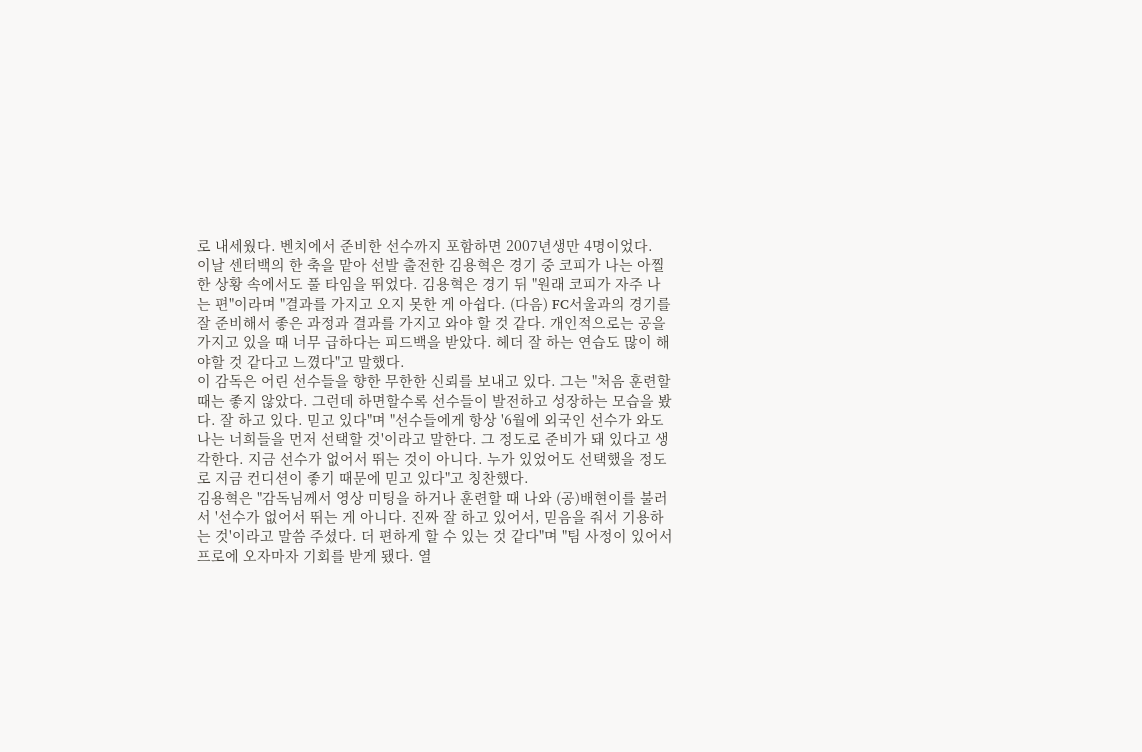로 내세웠다. 벤치에서 준비한 선수까지 포함하면 2007년생만 4명이었다.
이날 센터백의 한 축을 맡아 선발 출전한 김용혁은 경기 중 코피가 나는 아찔한 상황 속에서도 풀 타임을 뛰었다. 김용혁은 경기 뒤 "원래 코피가 자주 나는 편"이라며 "결과를 가지고 오지 못한 게 아쉽다. (다음) FC서울과의 경기를 잘 준비해서 좋은 과정과 결과를 가지고 와야 할 것 같다. 개인적으로는 공을 가지고 있을 때 너무 급하다는 피드백을 받았다. 헤더 잘 하는 연습도 많이 해야할 것 같다고 느꼈다"고 말했다.
이 감독은 어린 선수들을 향한 무한한 신뢰를 보내고 있다. 그는 "처음 훈련할 때는 좋지 않았다. 그런데 하면할수록 선수들이 발전하고 성장하는 모습을 봤다. 잘 하고 있다. 믿고 있다"며 "선수들에게 항상 '6월에 외국인 선수가 와도 나는 너희들을 먼저 선택할 것'이라고 말한다. 그 정도로 준비가 돼 있다고 생각한다. 지금 선수가 없어서 뛰는 것이 아니다. 누가 있었어도 선택했을 정도로 지금 컨디션이 좋기 때문에 믿고 있다"고 칭찬했다.
김용혁은 "감독님께서 영상 미팅을 하거나 훈련할 때 나와 (공)배현이를 불러서 '선수가 없어서 뛰는 게 아니다. 진짜 잘 하고 있어서, 믿음을 줘서 기용하는 것'이라고 말씀 주셨다. 더 편하게 할 수 있는 것 같다"며 "팀 사정이 있어서 프로에 오자마자 기회를 받게 됐다. 열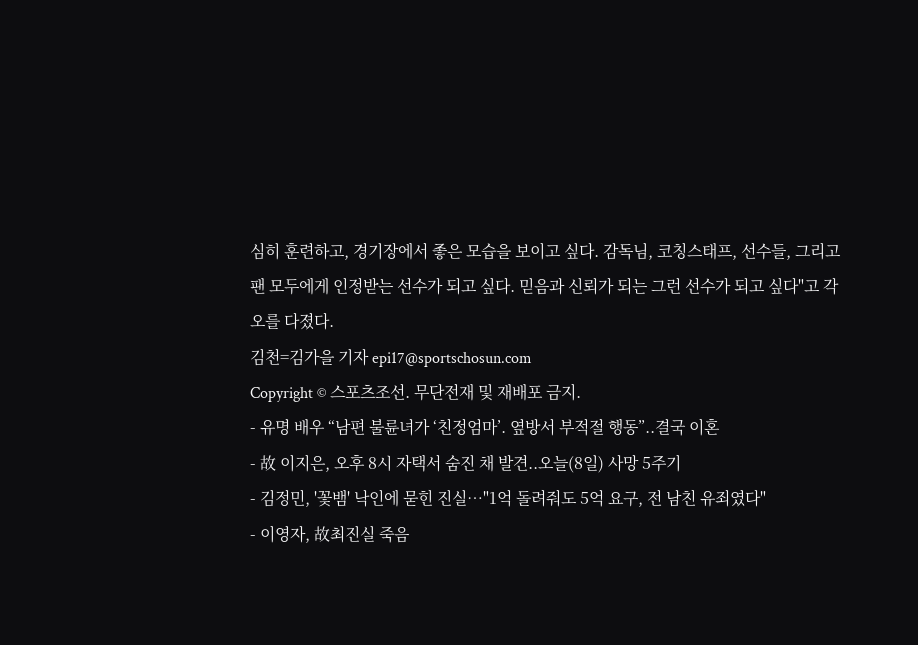심히 훈련하고, 경기장에서 좋은 모습을 보이고 싶다. 감독님, 코칭스태프, 선수들, 그리고 팬 모두에게 인정받는 선수가 되고 싶다. 믿음과 신뢰가 되는 그런 선수가 되고 싶다"고 각오를 다졌다.
김천=김가을 기자 epi17@sportschosun.com
Copyright © 스포츠조선. 무단전재 및 재배포 금지.
- 유명 배우 “남편 불륜녀가 ‘친정엄마’. 옆방서 부적절 행동”..결국 이혼
- 故 이지은, 오후 8시 자택서 숨진 채 발견..오늘(8일) 사망 5주기
- 김정민, '꽃뱀' 낙인에 묻힌 진실…"1억 돌려줘도 5억 요구, 전 남친 유죄였다"
- 이영자, 故최진실 죽음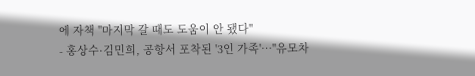에 자책 "마지막 갈 때도 도움이 안 됐다"
- 홍상수·김민희, 공항서 포착된 '3인 가족'…"유모차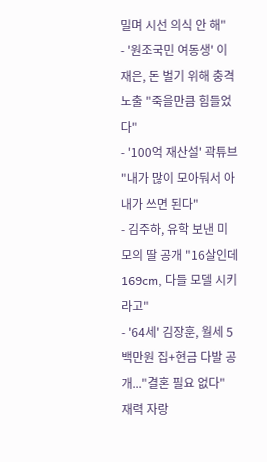밀며 시선 의식 안 해"
- '원조국민 여동생' 이재은, 돈 벌기 위해 충격 노출 "죽을만큼 힘들었다"
- '100억 재산설' 곽튜브 "내가 많이 모아둬서 아내가 쓰면 된다"
- 김주하, 유학 보낸 미모의 딸 공개 "16살인데 169cm, 다들 모델 시키라고"
- '64세' 김장훈, 월세 5백만원 집+현금 다발 공개..."결혼 필요 없다" 재력 자랑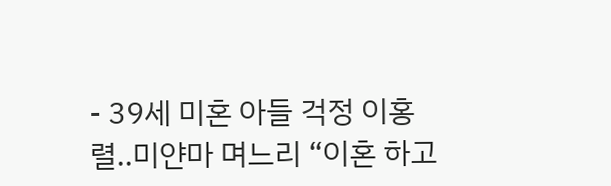- 39세 미혼 아들 걱정 이홍렬..미얀마 며느리 “이혼 하고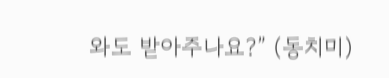와도 받아주나요?” (동치미)